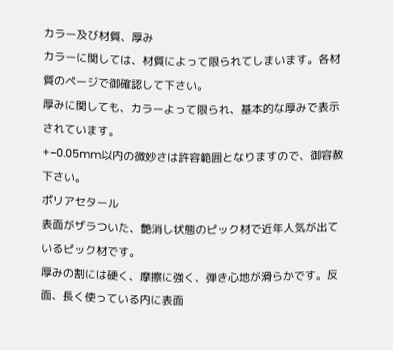カラー及び材質、厚み
カラーに関しては、材質によって限られてしまいます。各材質のページで御確認して下さい。
厚みに関しても、カラーよって限られ、基本的な厚みで表示されています。
+−0.05mm以内の微妙さは許容範囲となりますので、御容赦下さい。
ポリアセタール
表面がザラついた、艶消し状態のピック材で近年人気が出ているピック材です。
厚みの割には硬く、摩擦に強く、弾き心地が滑らかです。反面、長く使っている内に表面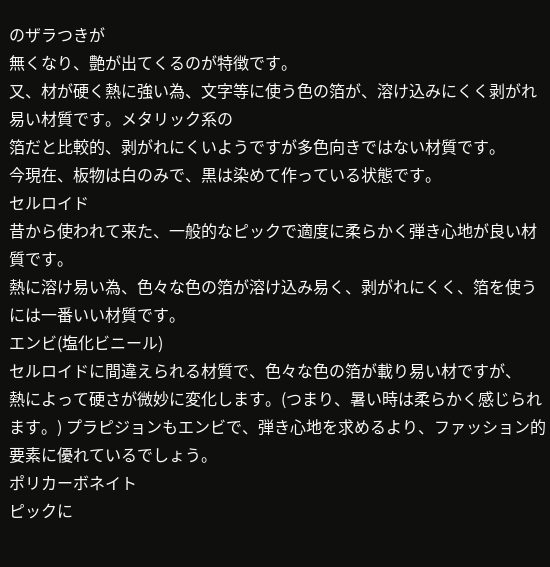のザラつきが
無くなり、艶が出てくるのが特徴です。
又、材が硬く熱に強い為、文字等に使う色の箔が、溶け込みにくく剥がれ易い材質です。メタリック系の
箔だと比較的、剥がれにくいようですが多色向きではない材質です。
今現在、板物は白のみで、黒は染めて作っている状態です。
セルロイド
昔から使われて来た、一般的なピックで適度に柔らかく弾き心地が良い材質です。
熱に溶け易い為、色々な色の箔が溶け込み易く、剥がれにくく、箔を使うには一番いい材質です。
エンビ(塩化ビニール)
セルロイドに間違えられる材質で、色々な色の箔が載り易い材ですが、
熱によって硬さが微妙に変化します。(つまり、暑い時は柔らかく感じられます。) プラピジョンもエンビで、弾き心地を求めるより、ファッション的要素に優れているでしょう。
ポリカーボネイト
ピックに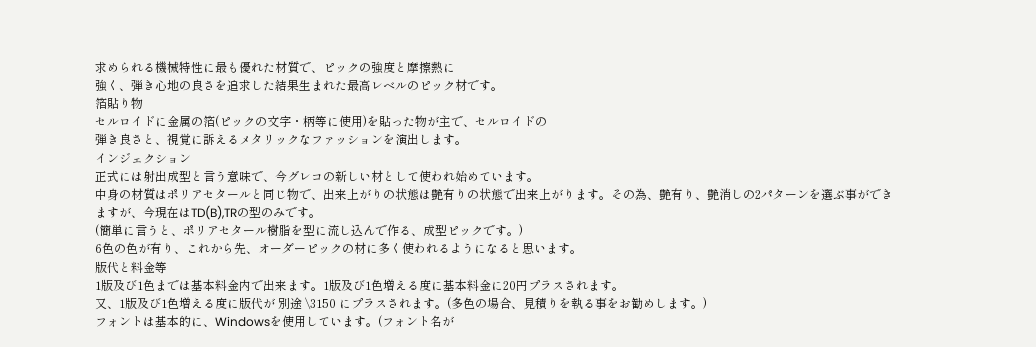求められる機械特性に最も優れた材質で、ピックの強度と摩擦熱に
強く、弾き心地の良さを追求した結果生まれた最高レベルのピック材です。
箔貼り物
セルロイドに金属の箔(ピックの文字・柄等に使用)を貼った物が主で、セルロイドの
弾き良さと、視覚に訴えるメタリックなファッションを演出します。
インジェクション
正式には射出成型と言う意味で、今グレコの新しい材として使われ始めています。
中身の材質はポリアセタールと同じ物で、出来上がりの状態は艶有りの状態で出来上がります。その為、艶有り、艶消しの2パターンを選ぶ事ができますが、今現在はTD(B),TRの型のみです。
(簡単に言うと、ポリアセタール樹脂を型に流し込んで作る、成型ピックです。)
6色の色が有り、これから先、オーダーピックの材に多く使われるようになると思います。
版代と料金等
1版及び1色までは基本料金内で出来ます。1版及び1色増える度に基本料金に20円プラスされます。
又、1版及び1色増える度に版代が 別途 \3150 にプラスされます。(多色の場合、見積りを執る事をお勧めします。)
フォントは基本的に、Windowsを使用しています。(フォント名が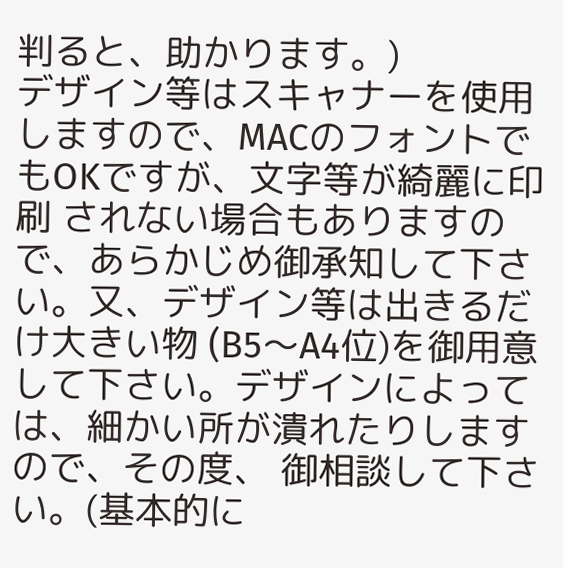判ると、助かります。)
デザイン等はスキャナーを使用しますので、MACのフォントでもOKですが、文字等が綺麗に印刷 されない場合もありますので、あらかじめ御承知して下さい。又、デザイン等は出きるだけ大きい物 (B5〜A4位)を御用意して下さい。デザインによっては、細かい所が潰れたりしますので、その度、 御相談して下さい。(基本的に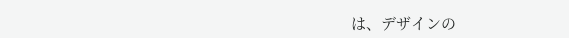は、デザインの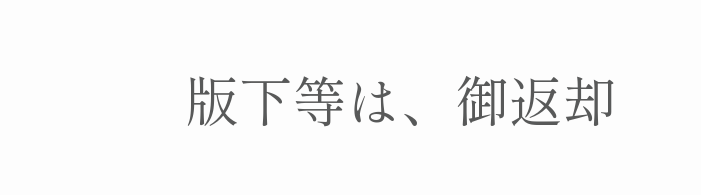版下等は、御返却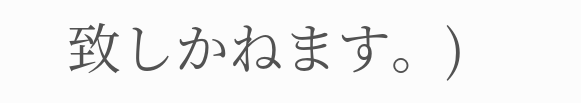致しかねます。)